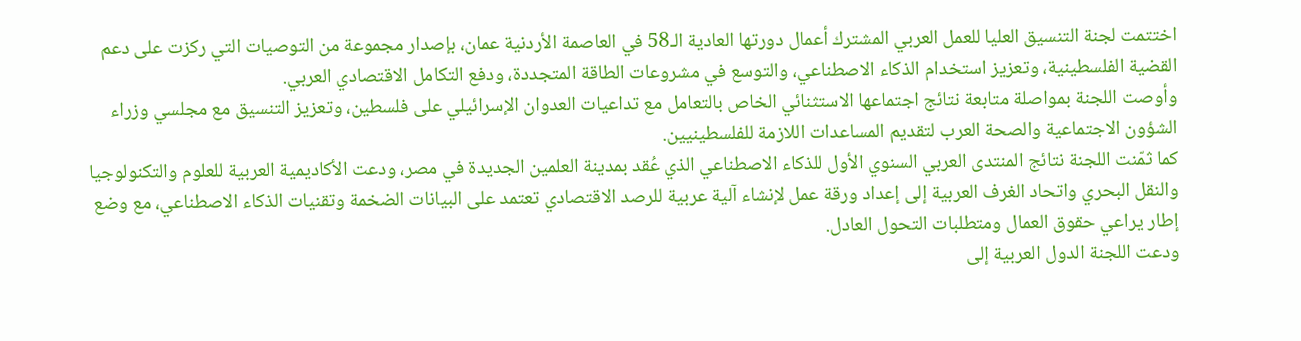اختتمت لجنة التنسيق العليا للعمل العربي المشترك أعمال دورتها العادية الـ58 في العاصمة الأردنية عمان، بإصدار مجموعة من التوصيات التي ركزت على دعم القضية الفلسطينية، وتعزيز استخدام الذكاء الاصطناعي، والتوسع في مشروعات الطاقة المتجددة، ودفع التكامل الاقتصادي العربي.
وأوصت اللجنة بمواصلة متابعة نتائج اجتماعها الاستثنائي الخاص بالتعامل مع تداعيات العدوان الإسرائيلي على فلسطين، وتعزيز التنسيق مع مجلسي وزراء الشؤون الاجتماعية والصحة العرب لتقديم المساعدات اللازمة للفلسطينيين.
كما ثمّنت اللجنة نتائج المنتدى العربي السنوي الأول للذكاء الاصطناعي الذي عُقد بمدينة العلمين الجديدة في مصر، ودعت الأكاديمية العربية للعلوم والتكنولوجيا والنقل البحري واتحاد الغرف العربية إلى إعداد ورقة عمل لإنشاء آلية عربية للرصد الاقتصادي تعتمد على البيانات الضخمة وتقنيات الذكاء الاصطناعي، مع وضع إطار يراعي حقوق العمال ومتطلبات التحول العادل.
ودعت اللجنة الدول العربية إلى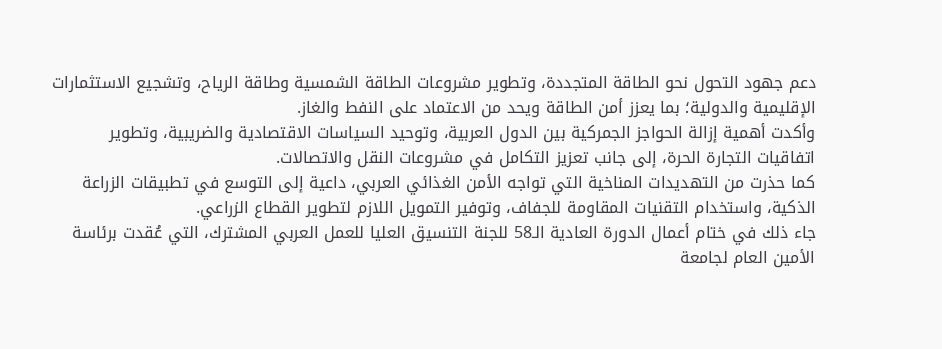دعم جهود التحول نحو الطاقة المتجددة، وتطوير مشروعات الطاقة الشمسية وطاقة الرياح، وتشجيع الاستثمارات الإقليمية والدولية؛ بما يعزز أمن الطاقة ويحد من الاعتماد على النفط والغاز.
وأكدت أهمية إزالة الحواجز الجمركية بين الدول العربية، وتوحيد السياسات الاقتصادية والضريبية، وتطوير اتفاقيات التجارة الحرة، إلى جانب تعزيز التكامل في مشروعات النقل والاتصالات.
كما حذرت من التهديدات المناخية التي تواجه الأمن الغذائي العربي، داعية إلى التوسع في تطبيقات الزراعة الذكية، واستخدام التقنيات المقاومة للجفاف، وتوفير التمويل اللازم لتطوير القطاع الزراعي.
جاء ذلك في ختام أعمال الدورة العادية الـ58 للجنة التنسيق العليا للعمل العربي المشترك، التي عُقدت برئاسة الأمين العام لجامعة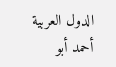الدول العربية أحمد أبو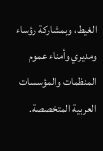الغيط، وبمشاركة رؤساء ومديري وأمناء عموم المنظمات والمؤسسات العربية المتخصصة.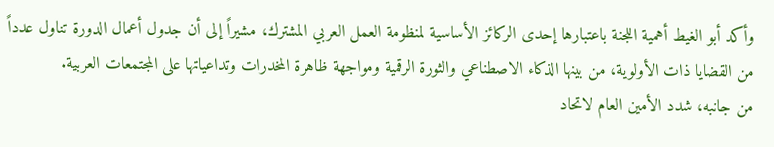وأكد أبو الغيط أهمية اللجنة باعتبارها إحدى الركائز الأساسية لمنظومة العمل العربي المشترك، مشيراً إلى أن جدول أعمال الدورة تناول عدداً من القضايا ذات الأولوية، من بينها الذكاء الاصطناعي والثورة الرقمية ومواجهة ظاهرة المخدرات وتداعياتها على المجتمعات العربية.
من جانبه، شدد الأمين العام لاتحاد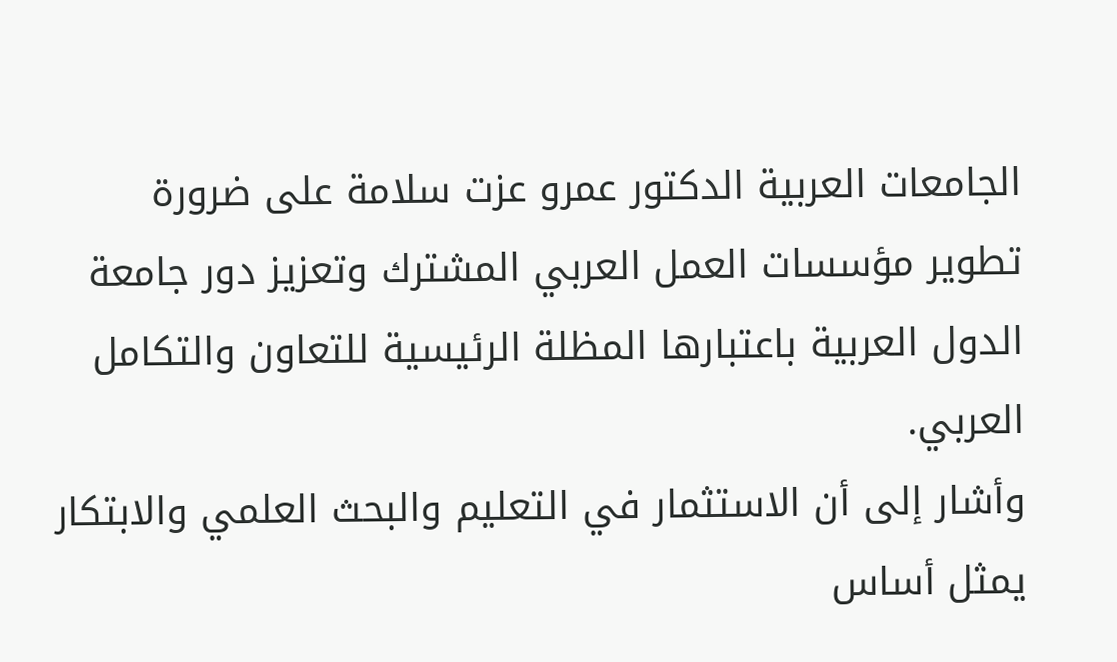الجامعات العربية الدكتور عمرو عزت سلامة على ضرورة تطوير مؤسسات العمل العربي المشترك وتعزيز دور جامعة الدول العربية باعتبارها المظلة الرئيسية للتعاون والتكامل العربي.
وأشار إلى أن الاستثمار في التعليم والبحث العلمي والابتكار يمثل أساس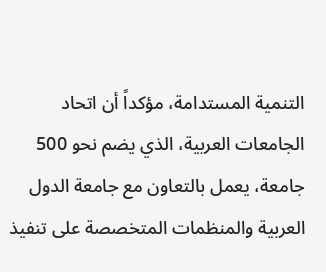التنمية المستدامة، مؤكداً أن اتحاد الجامعات العربية، الذي يضم نحو 500 جامعة، يعمل بالتعاون مع جامعة الدول العربية والمنظمات المتخصصة على تنفيذ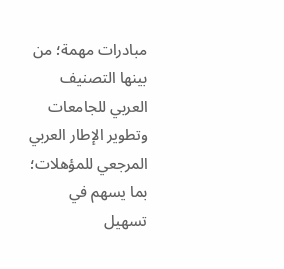مبادرات مهمة؛ من بينها التصنيف العربي للجامعات وتطوير الإطار العربي المرجعي للمؤهلات؛ بما يسهم في تسهيل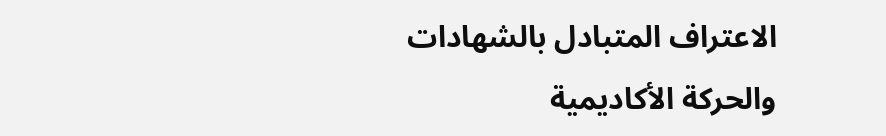الاعتراف المتبادل بالشهادات والحركة الأكاديمية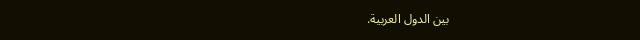بين الدول العربية.